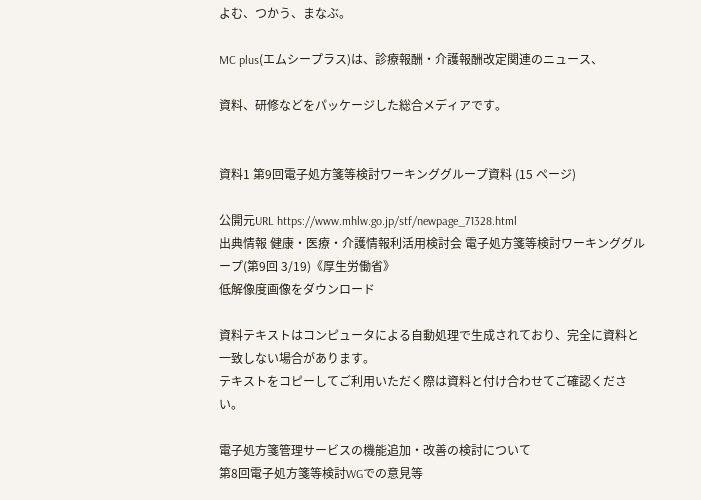よむ、つかう、まなぶ。

MC plus(エムシープラス)は、診療報酬・介護報酬改定関連のニュース、

資料、研修などをパッケージした総合メディアです。


資料1 第9回電子処方箋等検討ワーキンググループ資料 (15 ページ)

公開元URL https://www.mhlw.go.jp/stf/newpage_71328.html
出典情報 健康・医療・介護情報利活用検討会 電子処方箋等検討ワーキンググループ(第9回 3/19)《厚生労働省》
低解像度画像をダウンロード

資料テキストはコンピュータによる自動処理で生成されており、完全に資料と一致しない場合があります。
テキストをコピーしてご利用いただく際は資料と付け合わせてご確認ください。

電子処方箋管理サービスの機能追加・改善の検討について
第8回電子処方箋等検討WGでの意見等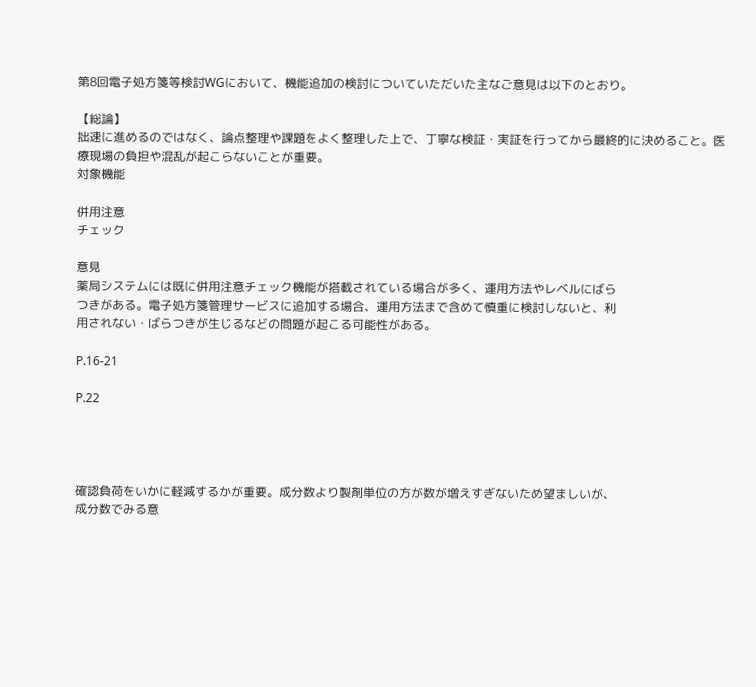第8回電子処方箋等検討WGにおいて、機能追加の検討についていただいた主なご意見は以下のとおり。

【総論】
拙速に進めるのではなく、論点整理や課題をよく整理した上で、丁寧な検証・実証を行ってから最終的に決めること。医
療現場の負担や混乱が起こらないことが重要。
対象機能

併用注意
チェック

意見
薬局システムには既に併用注意チェック機能が搭載されている場合が多く、運用方法やレベルにばら
つきがある。電子処方箋管理サービスに追加する場合、運用方法まで含めて慎重に検討しないと、利
用されない・ばらつきが生じるなどの問題が起こる可能性がある。

P.16-21

P.22




確認負荷をいかに軽減するかが重要。成分数より製剤単位の方が数が増えすぎないため望ましいが、
成分数でみる意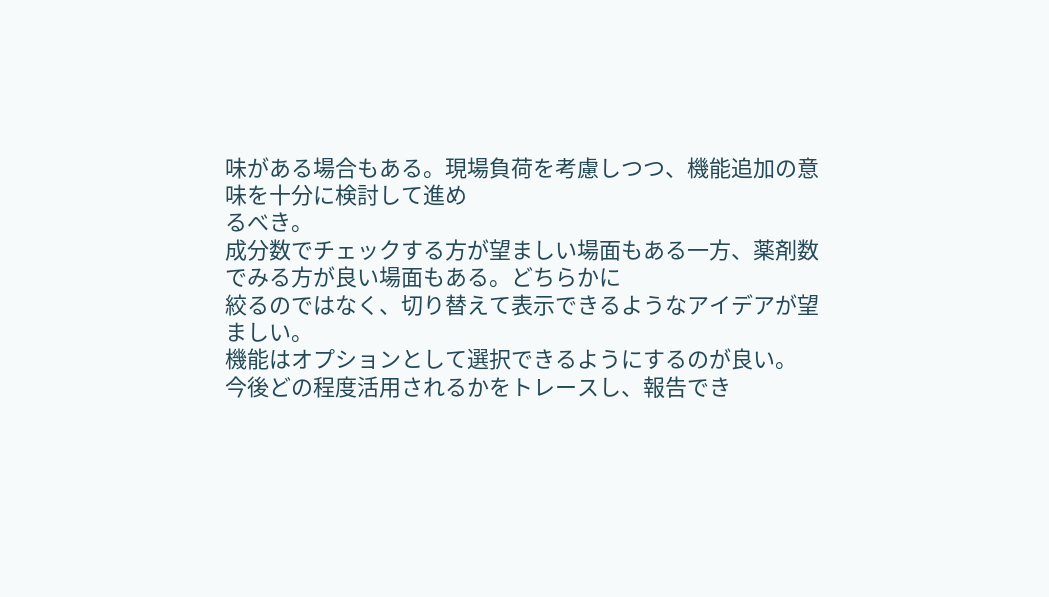味がある場合もある。現場負荷を考慮しつつ、機能追加の意味を十分に検討して進め
るべき。
成分数でチェックする方が望ましい場面もある一方、薬剤数でみる方が良い場面もある。どちらかに
絞るのではなく、切り替えて表示できるようなアイデアが望ましい。
機能はオプションとして選択できるようにするのが良い。
今後どの程度活用されるかをトレースし、報告でき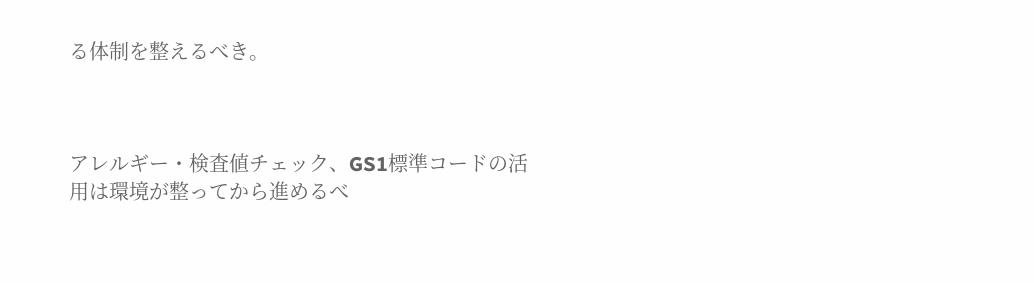る体制を整えるべき。



アレルギー・検査値チェック、GS1標準コードの活用は環境が整ってから進めるべ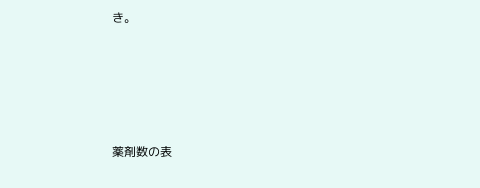き。







薬剤数の表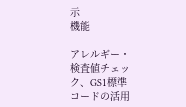示
機能

アレルギー・
検査値チェッ
ク、GS1標準
コードの活用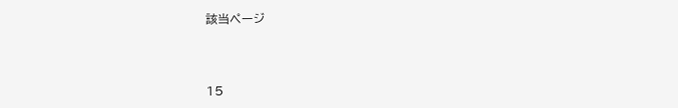該当ページ



15